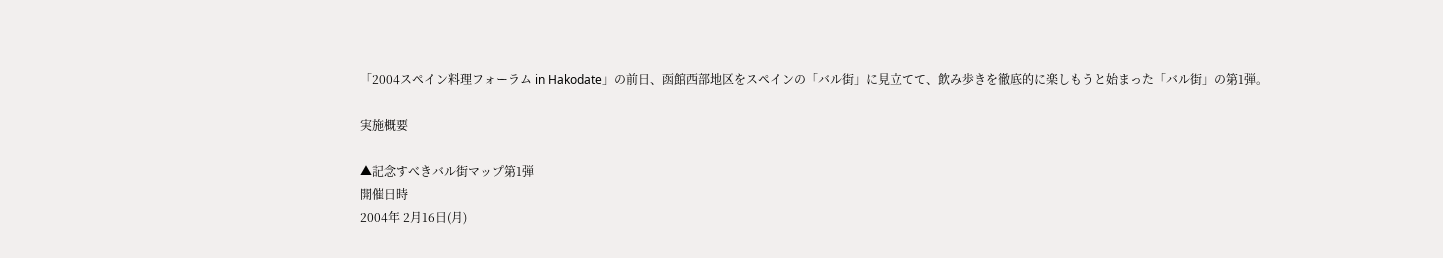「2004スペイン料理フォーラム in Hakodate」の前日、函館西部地区をスペインの「バル街」に見立てて、飲み歩きを徹底的に楽しもうと始まった「バル街」の第1弾。

実施概要

▲記念すべきバル街マップ第1弾
開催日時
2004年 2月16日(月)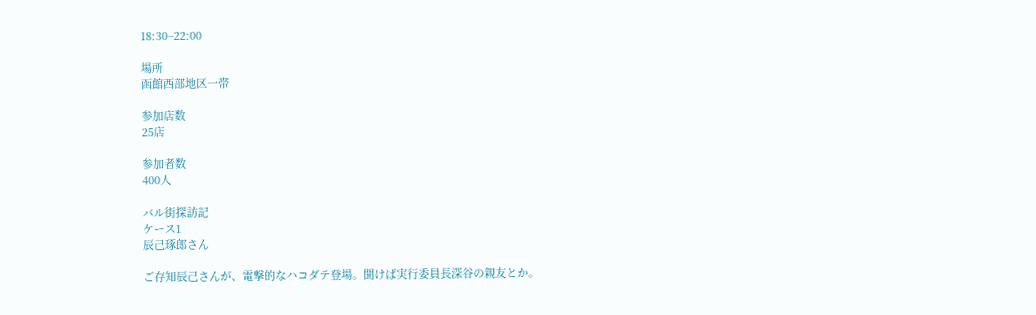18:30−22:00

場所
函館西部地区一帯

参加店数
25店

参加者数
400人

バル街探訪記
ケース1
辰己琢郎さん

ご存知辰己さんが、電撃的なハコダテ登場。聞けば実行委員長深谷の親友とか。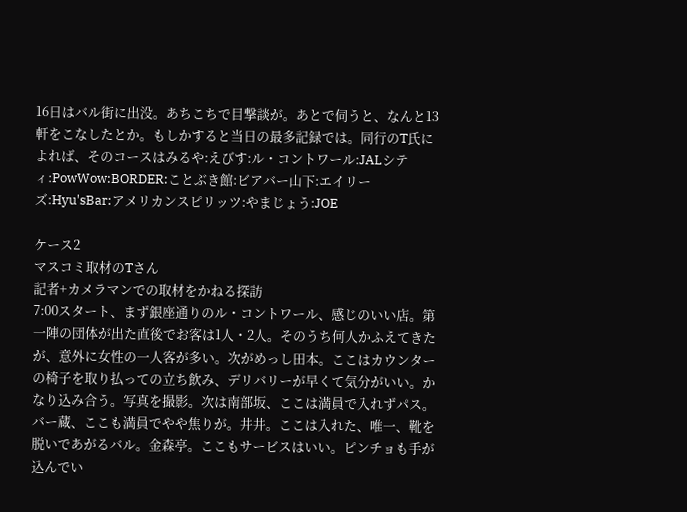16日はバル街に出没。あちこちで目撃談が。あとで伺うと、なんと13軒をこなしたとか。もしかすると当日の最多記録では。同行のT氏によれば、そのコースはみるや:えびす:ル・コントワール:JALシティ:PowWow:BORDER:ことぶき館:ビアバー山下:エイリーズ:Hyu'sBar:アメリカンスピリッツ:やまじょう:JOE

ケース2
マスコミ取材のTさん
記者+カメラマンでの取材をかねる探訪
7:00スタート、まず銀座通りのル・コントワール、感じのいい店。第一陣の団体が出た直後でお客は1人・2人。そのうち何人かふえてきたが、意外に女性の一人客が多い。次がめっし田本。ここはカウンターの椅子を取り払っての立ち飲み、デリバリーが早くて気分がいい。かなり込み合う。写真を撮影。次は南部坂、ここは満員で入れずパス。バー蔵、ここも満員でやや焦りが。井井。ここは入れた、唯一、靴を脱いであがるバル。金森亭。ここもサービスはいい。ピンチョも手が込んでい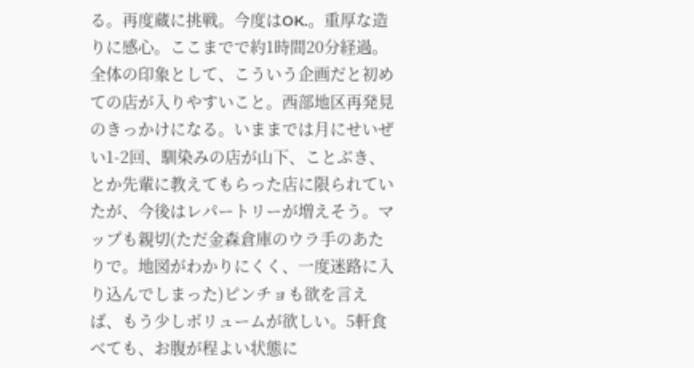る。再度蔵に挑戦。今度はOK.。重厚な造りに感心。ここまでで約1時間20分経過。全体の印象として、こういう企画だと初めての店が入りやすいこと。西部地区再発見のきっかけになる。いままでは月にせいぜい1-2回、馴染みの店が山下、ことぶき、とか先輩に教えてもらった店に限られていたが、今後はレパートリーが増えそう。マップも親切(ただ金森倉庫のウラ手のあたりで。地図がわかりにくく、一度迷路に入り込んでしまった)ピンチョも欲を言えば、もう少しボリュームが欲しい。5軒食べても、お腹が程よい状態に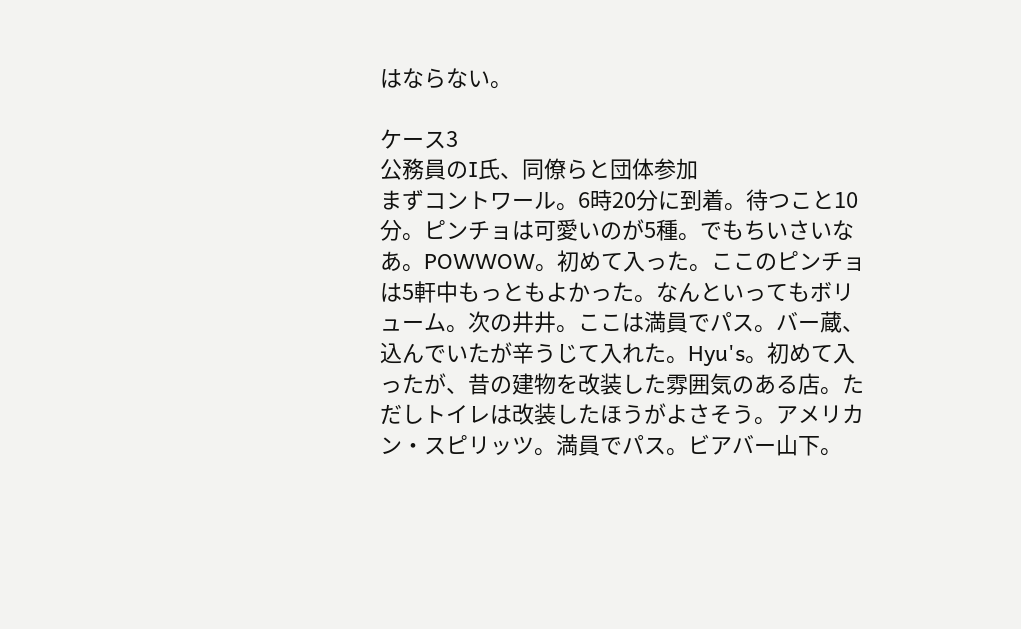はならない。

ケース3
公務員のI氏、同僚らと団体参加
まずコントワール。6時20分に到着。待つこと10分。ピンチョは可愛いのが5種。でもちいさいなあ。POWWOW。初めて入った。ここのピンチョは5軒中もっともよかった。なんといってもボリューム。次の井井。ここは満員でパス。バー蔵、込んでいたが辛うじて入れた。Hyu's。初めて入ったが、昔の建物を改装した雰囲気のある店。ただしトイレは改装したほうがよさそう。アメリカン・スピリッツ。満員でパス。ビアバー山下。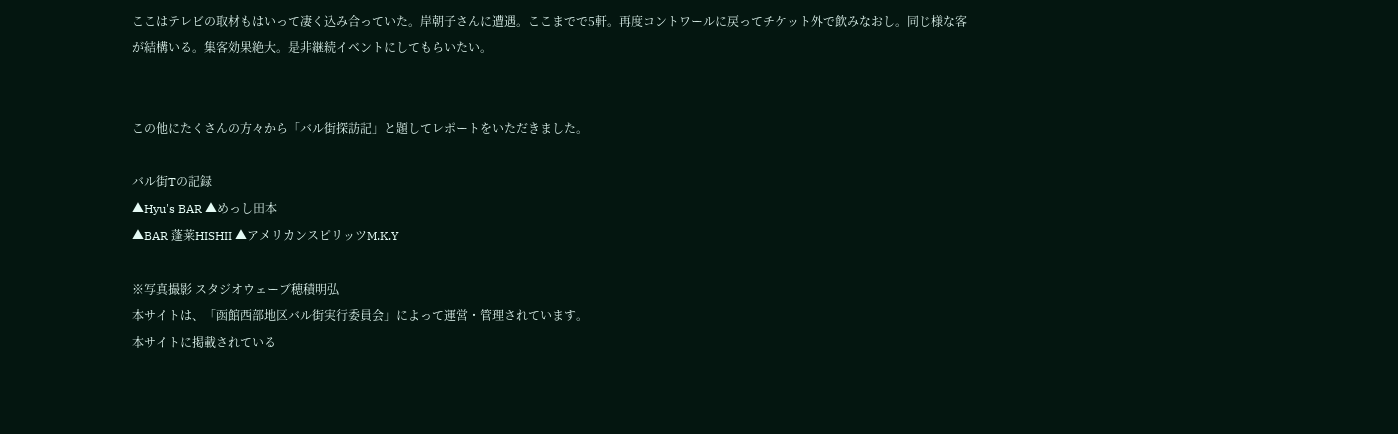ここはテレビの取材もはいって凄く込み合っていた。岸朝子さんに遭遇。ここまでで5軒。再度コントワールに戻ってチケット外で飲みなおし。同じ様な客が結構いる。集客効果絶大。是非継続イベントにしてもらいたい。


この他にたくさんの方々から「バル街探訪記」と題してレポートをいただきました。

バル街Tの記録
▲Hyu's BAR ▲めっし田本
▲BAR 蓬莱HISHII ▲アメリカンスピリッツM.K.Y

※写真撮影 スタジオウェーブ穂積明弘
本サイトは、「函館西部地区バル街実行委員会」によって運営・管理されています。
本サイトに掲載されている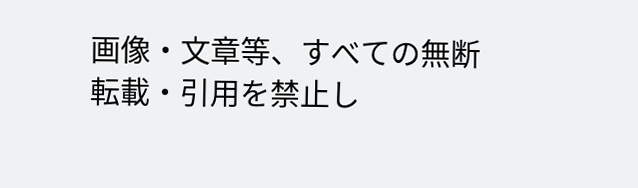画像・文章等、すべての無断転載・引用を禁止し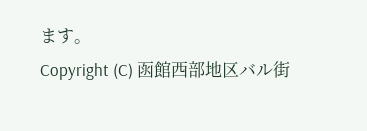ます。
Copyright (C) 函館西部地区バル街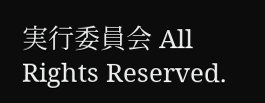実行委員会 All Rights Reserved.